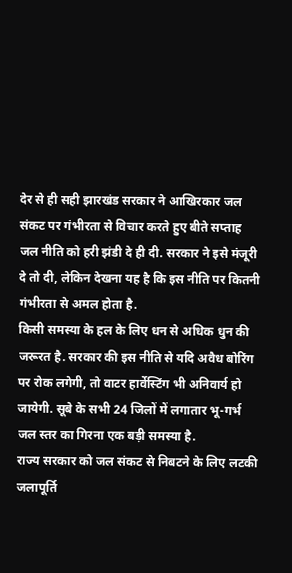देर से ही सही झारखंड सरकार ने आखिरकार जल संकट पर गंभीरता से विचार करते हुए बीते सप्ताह जल नीति को हरी झंडी दे ही दी. सरकार ने इसे मंजूरी दे तो दी, लेकिन देखना यह है कि इस नीति पर कितनी गंभीरता से अमल होता है.
किसी समस्या के हल के लिए धन से अधिक धुन की जरूरत है. सरकार की इस नीति से यदि अवैध बोरिंग पर रोक लगेगी, तो वाटर हार्वेस्टिंग भी अनिवार्य हो जायेगी. सूबे के सभी 24 जिलों में लगातार भू-गर्भ जल स्तर का गिरना एक बड़ी समस्या है.
राज्य सरकार को जल संकट से निबटने के लिए लटकी जलापूर्ति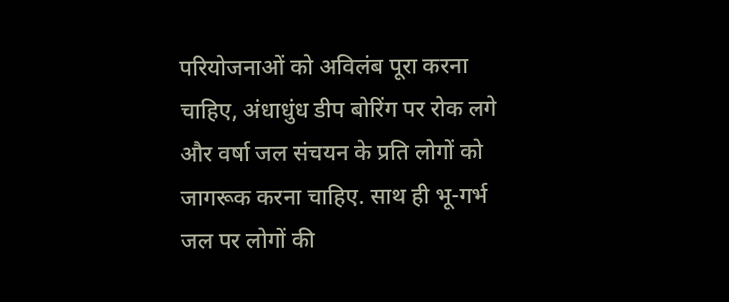परियोजनाओं को अविलंब पूरा करना चाहिए, अंधाधुंध डीप बोरिंग पर रोक लगे और वर्षा जल संचयन के प्रति लोगों को जागरूक करना चाहिए. साथ ही भू-गर्भ जल पर लोगों की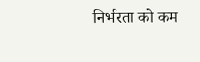निर्भरता को कम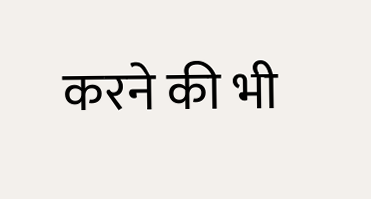करने की भी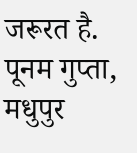जरूरत है.
पूनम गुप्ता, मधुपुर